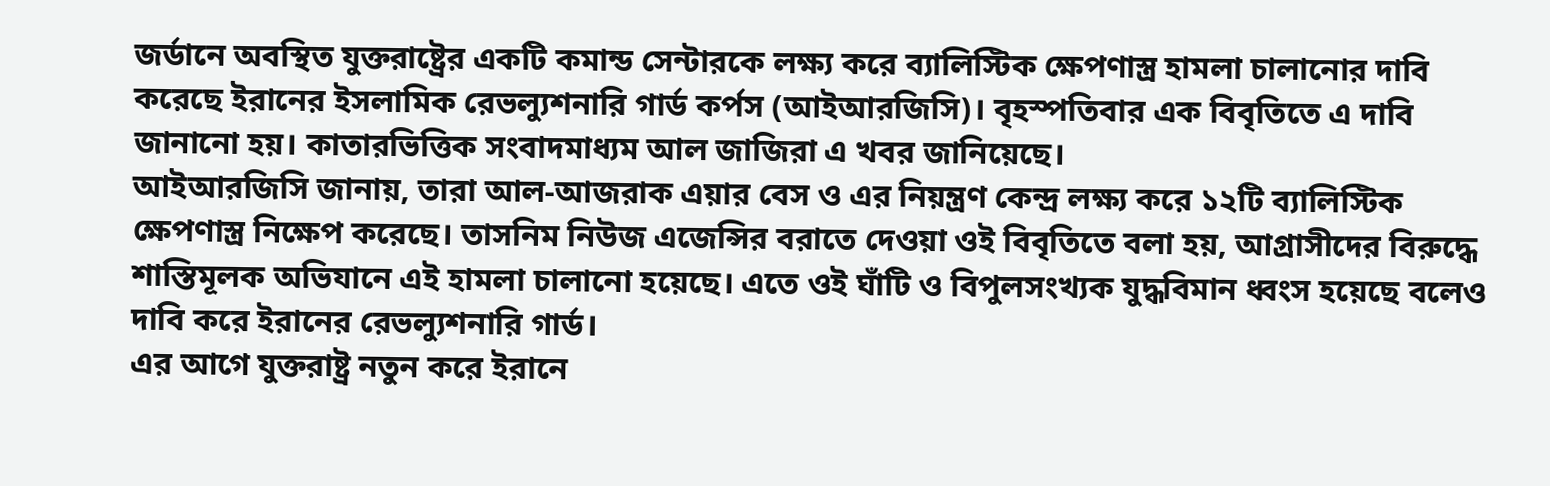জর্ডানে অবস্থিত যুক্তরাষ্ট্রের একটি কমান্ড সেন্টারকে লক্ষ্য করে ব্যালিস্টিক ক্ষেপণাস্ত্র হামলা চালানোর দাবি করেছে ইরানের ইসলামিক রেভল্যুশনারি গার্ড কর্পস (আইআরজিসি)। বৃহস্পতিবার এক বিবৃতিতে এ দাবি জানানো হয়। কাতারভিত্তিক সংবাদমাধ্যম আল জাজিরা এ খবর জানিয়েছে।
আইআরজিসি জানায়, তারা আল-আজরাক এয়ার বেস ও এর নিয়ন্ত্রণ কেন্দ্র লক্ষ্য করে ১২টি ব্যালিস্টিক ক্ষেপণাস্ত্র নিক্ষেপ করেছে। তাসনিম নিউজ এজেন্সির বরাতে দেওয়া ওই বিবৃতিতে বলা হয়, আগ্রাসীদের বিরুদ্ধে শাস্তিমূলক অভিযানে এই হামলা চালানো হয়েছে। এতে ওই ঘাঁটি ও বিপুলসংখ্যক যুদ্ধবিমান ধ্বংস হয়েছে বলেও দাবি করে ইরানের রেভল্যুশনারি গার্ড।
এর আগে যুক্তরাষ্ট্র নতুন করে ইরানে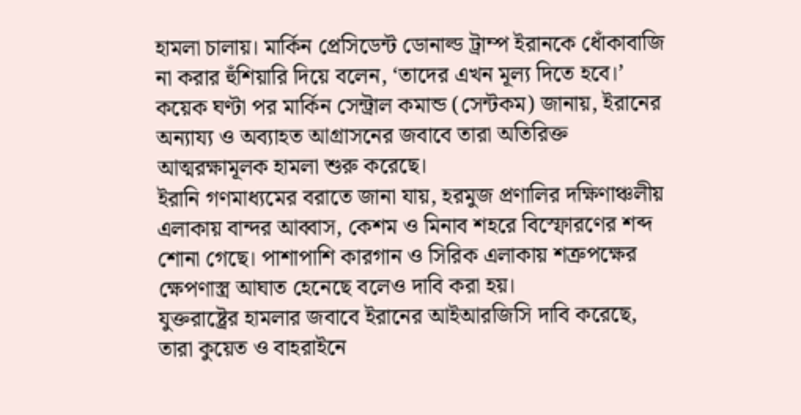হামলা চালায়। মার্কিন প্রেসিডেন্ট ডোনাল্ড ট্রাম্প ইরানকে ধোঁকাবাজি না করার হুঁশিয়ারি দিয়ে বলেন, ‘তাদের এখন মূল্য দিতে হবে।’ কয়েক ঘণ্টা পর মার্কিন সেন্ট্রাল কমান্ড (সেন্টকম) জানায়, ইরানের অন্যায্য ও অব্যাহত আগ্রাসনের জবাবে তারা অতিরিক্ত আত্মরক্ষামূলক হামলা শুরু করেছে।
ইরানি গণমাধ্যমের বরাতে জানা যায়, হরমুজ প্রণালির দক্ষিণাঞ্চলীয় এলাকায় বান্দর আব্বাস, কেশম ও মিনাব শহরে বিস্ফোরণের শব্দ শোনা গেছে। পাশাপাশি কারগান ও সিরিক এলাকায় শত্রুপক্ষের ক্ষেপণাস্ত্র আঘাত হেনেছে বলেও দাবি করা হয়।
যুক্তরাষ্ট্রের হামলার জবাবে ইরানের আইআরজিসি দাবি করেছে, তারা কুয়েত ও বাহরাইনে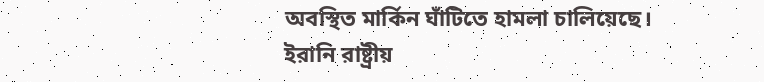অবস্থিত মার্কিন ঘাঁটিতে হামলা চালিয়েছে। ইরানি রাষ্ট্রীয়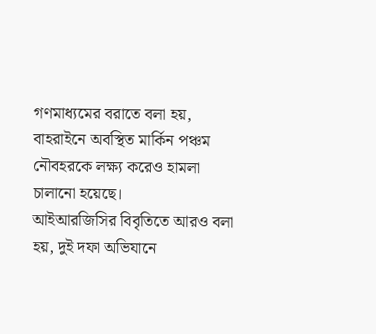গণমাধ্যমের বরাতে বলা হয়, বাহরাইনে অবস্থিত মার্কিন পঞ্চম নৌবহরকে লক্ষ্য করেও হামলা চালানো হয়েছে।
আইআরজিসির বিবৃতিতে আরও বলা হয়, দুই দফা অভিযানে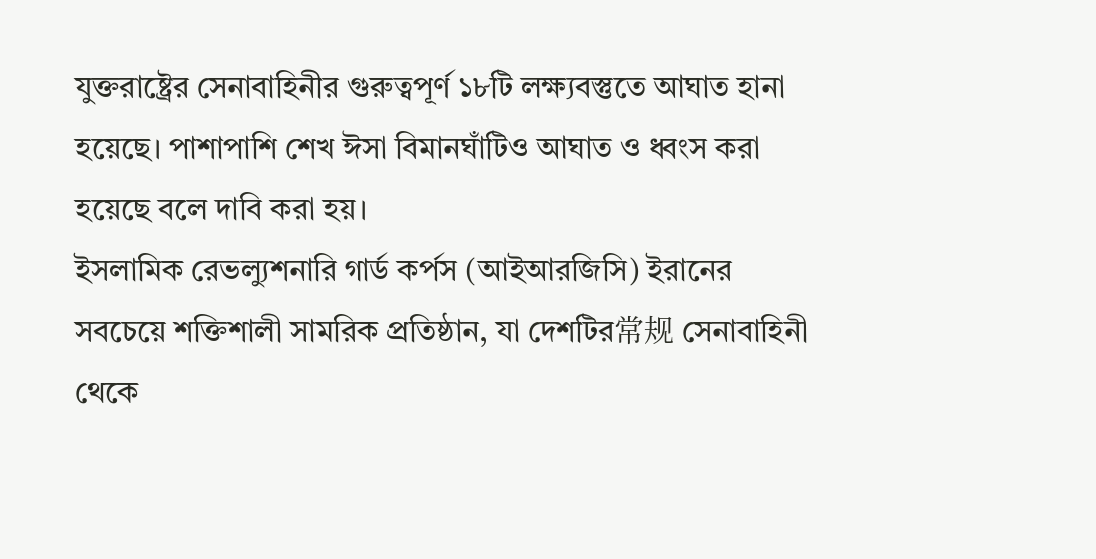যুক্তরাষ্ট্রের সেনাবাহিনীর গুরুত্বপূর্ণ ১৮টি লক্ষ্যবস্তুতে আঘাত হানা হয়েছে। পাশাপাশি শেখ ঈসা বিমানঘাঁটিও আঘাত ও ধ্বংস করা হয়েছে বলে দাবি করা হয়।
ইসলামিক রেভল্যুশনারি গার্ড কর্পস (আইআরজিসি) ইরানের সবচেয়ে শক্তিশালী সামরিক প্রতিষ্ঠান, যা দেশটির常规 সেনাবাহিনী থেকে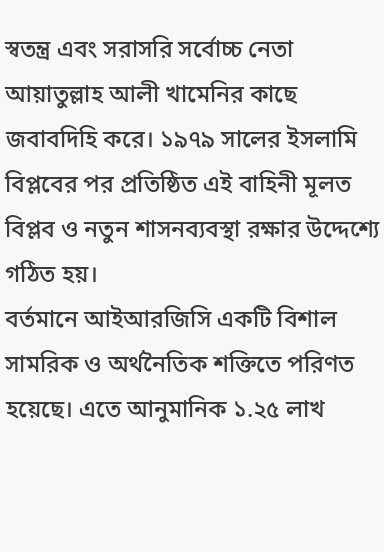স্বতন্ত্র এবং সরাসরি সর্বোচ্চ নেতা আয়াতুল্লাহ আলী খামেনির কাছে জবাবদিহি করে। ১৯৭৯ সালের ইসলামি বিপ্লবের পর প্রতিষ্ঠিত এই বাহিনী মূলত বিপ্লব ও নতুন শাসনব্যবস্থা রক্ষার উদ্দেশ্যে গঠিত হয়।
বর্তমানে আইআরজিসি একটি বিশাল সামরিক ও অর্থনৈতিক শক্তিতে পরিণত হয়েছে। এতে আনুমানিক ১.২৫ লাখ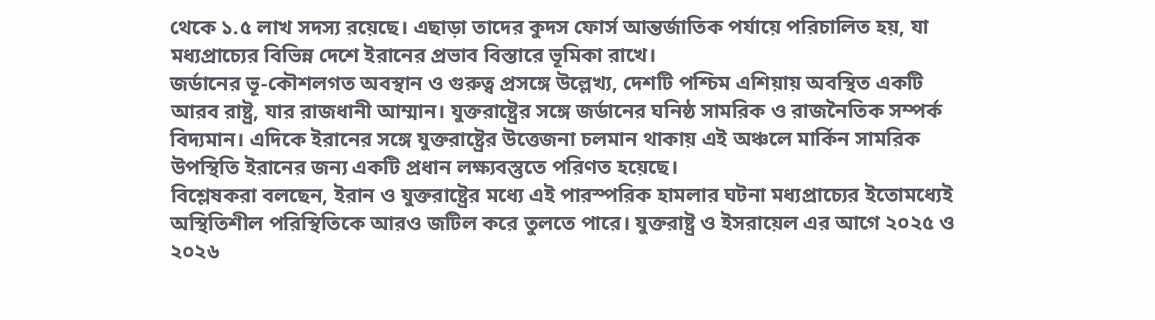থেকে ১.৫ লাখ সদস্য রয়েছে। এছাড়া তাদের কুদস ফোর্স আন্তর্জাতিক পর্যায়ে পরিচালিত হয়, যা মধ্যপ্রাচ্যের বিভিন্ন দেশে ইরানের প্রভাব বিস্তারে ভূমিকা রাখে।
জর্ডানের ভূ-কৌশলগত অবস্থান ও গুরুত্ব প্রসঙ্গে উল্লেখ্য, দেশটি পশ্চিম এশিয়ায় অবস্থিত একটি আরব রাষ্ট্র, যার রাজধানী আম্মান। যুক্তরাষ্ট্রের সঙ্গে জর্ডানের ঘনিষ্ঠ সামরিক ও রাজনৈতিক সম্পর্ক বিদ্যমান। এদিকে ইরানের সঙ্গে যুক্তরাষ্ট্রের উত্তেজনা চলমান থাকায় এই অঞ্চলে মার্কিন সামরিক উপস্থিতি ইরানের জন্য একটি প্রধান লক্ষ্যবস্তুতে পরিণত হয়েছে।
বিশ্লেষকরা বলছেন, ইরান ও যুক্তরাষ্ট্রের মধ্যে এই পারস্পরিক হামলার ঘটনা মধ্যপ্রাচ্যের ইতোমধ্যেই অস্থিতিশীল পরিস্থিতিকে আরও জটিল করে তুলতে পারে। যুক্তরাষ্ট্র ও ইসরায়েল এর আগে ২০২৫ ও ২০২৬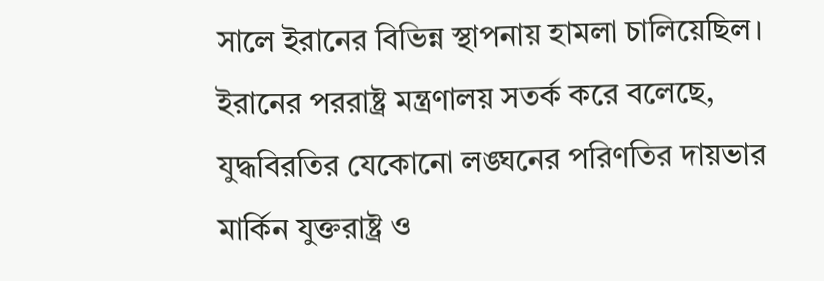সালে ইরানের বিভিন্ন স্থাপনায় হামলা চালিয়েছিল।
ইরানের পররাষ্ট্র মন্ত্রণালয় সতর্ক করে বলেছে, যুদ্ধবিরতির যেকোনো লঙ্ঘনের পরিণতির দায়ভার মার্কিন যুক্তরাষ্ট্র ও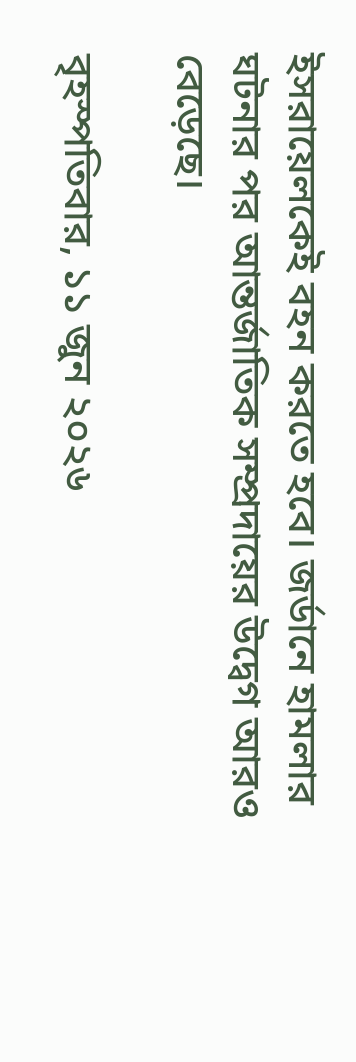ইসরায়েলকেই বহন করতে হবে। জর্ডানে হামলার ঘটনার পর আন্তর্জাতিক সম্প্রদায়ের উদ্বেগ আরও বেড়েছে।

বৃহস্পতিবার, ১১ জুন ২০২৬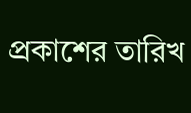প্রকাশের তারিখ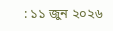: ১১ জুন ২০২৬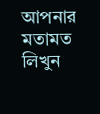আপনার মতামত লিখুন